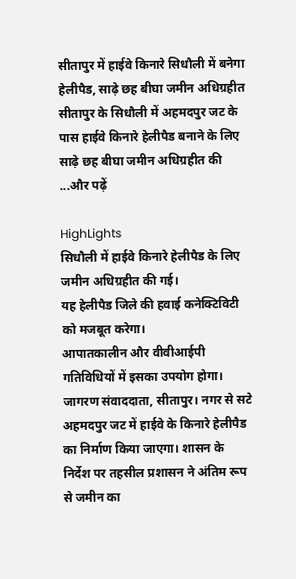सीतापुर में हाईवे किनारे सिधौली में बनेगा हेलीपैड, साढ़े छह बीघा जमीन अधिग्रहीत
सीतापुर के सिधौली में अहमदपुर जट के पास हाईवे किनारे हेलीपैड बनाने के लिए साढ़े छह बीघा जमीन अधिग्रहीत की ...और पढ़ें

HighLights
सिधौली में हाईवे किनारे हेलीपैड के लिए जमीन अधिग्रहीत की गई।
यह हेलीपैड जिले की हवाई कनेक्टिविटी को मजबूत करेगा।
आपातकालीन और वीवीआईपी गतिविधियों में इसका उपयोग होगा।
जागरण संवाददाता, सीतापुर। नगर से सटे अहमदपुर जट में हाईवे के किनारे हेलीपैड का निर्माण किया जाएगा। शासन के निर्देश पर तहसील प्रशासन ने अंतिम रूप से जमीन का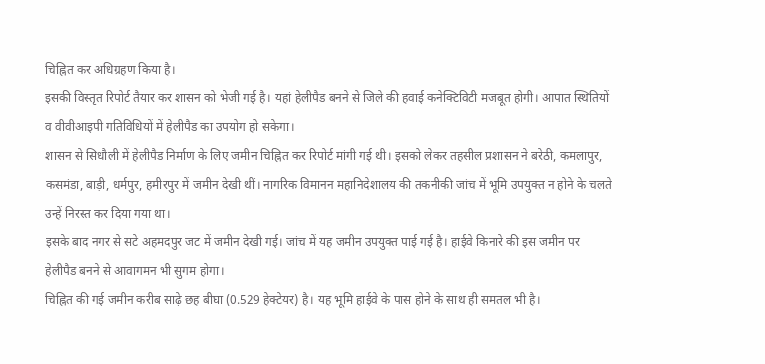चिह्नित कर अधिग्रहण किया है।
इसकी विस्तृत रिपोर्ट तैयार कर शासन को भेजी गई है। यहां हेलीपैड बनने से जिले की हवाई कनेक्टिविटी मजबूत होगी। आपात स्थितियों व वीवीआइपी गतिविधियों में हेलीपैड का उपयोग हो सकेगा।
शासन से सिधौली में हेलीपैड निर्माण के लिए जमीन चिह्नित कर रिपोर्ट मांगी गई थी। इसको लेकर तहसील प्रशासन ने बरेठी, कमलापुर, कसमंडा, बाड़ी, धर्मपुर, हमीरपुर में जमीन देखी थीं। नागरिक विमानन महानिदेशालय की तकनीकी जांच में भूमि उपयुक्त न होने के चलते उन्हें निरस्त कर दिया गया था।
इसके बाद नगर से सटे अहमदपुर जट में जमीन देखी गई। जांच में यह जमीन उपयुक्त पाई गई है। हाईवे किनारे की इस जमीन पर हेलीपैड बनने से आवागमन भी सुगम होगा।
चिह्नित की गई जमीन करीब साढ़े छह बीघा (0.529 हेक्टेयर) है। यह भूमि हाईवे के पास होने के साथ ही समतल भी है।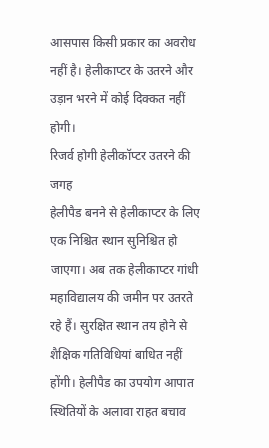आसपास किसी प्रकार का अवरोध नहीं है। हेलीकाप्टर के उतरने और उड़ान भरने में कोई दिक्कत नहीं होगी।
रिजर्व होगी हेलीकॉप्टर उतरने की जगह
हेलीपैड बनने से हेलीकाप्टर के लिए एक निश्चित स्थान सुनिश्चित हो जाएगा। अब तक हेलीकाप्टर गांधी महाविद्यालय की जमीन पर उतरते रहे हैं। सुरक्षित स्थान तय होने से शैक्षिक गतिविधियां बाधित नहीं होंगी। हेलीपैड का उपयोग आपात स्थितियों के अलावा राहत बचाव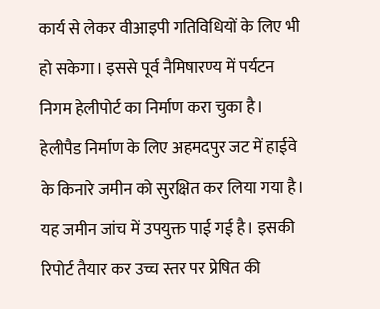कार्य से लेकर वीआइपी गतिविधियों के लिए भी हो सकेगा। इससे पूर्व नैमिषारण्य में पर्यटन निगम हेलीपोर्ट का निर्माण करा चुका है।
हेलीपैड निर्माण के लिए अहमदपुर जट में हाईवे के किनारे जमीन को सुरक्षित कर लिया गया है। यह जमीन जांच में उपयुक्त पाई गई है। इसकी रिपोर्ट तैयार कर उच्च स्तर पर प्रेषित की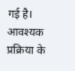गई है। आवश्यक प्रक्रिया के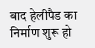बाद हेलीपैड का निर्माण शुरू हो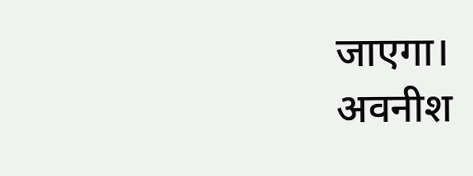जाएगा।
अवनीश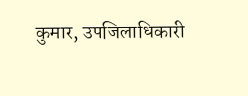कुमार, उपजिलाधिकारी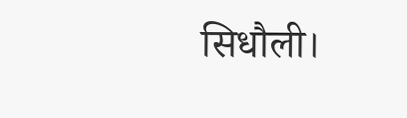सिधौली।